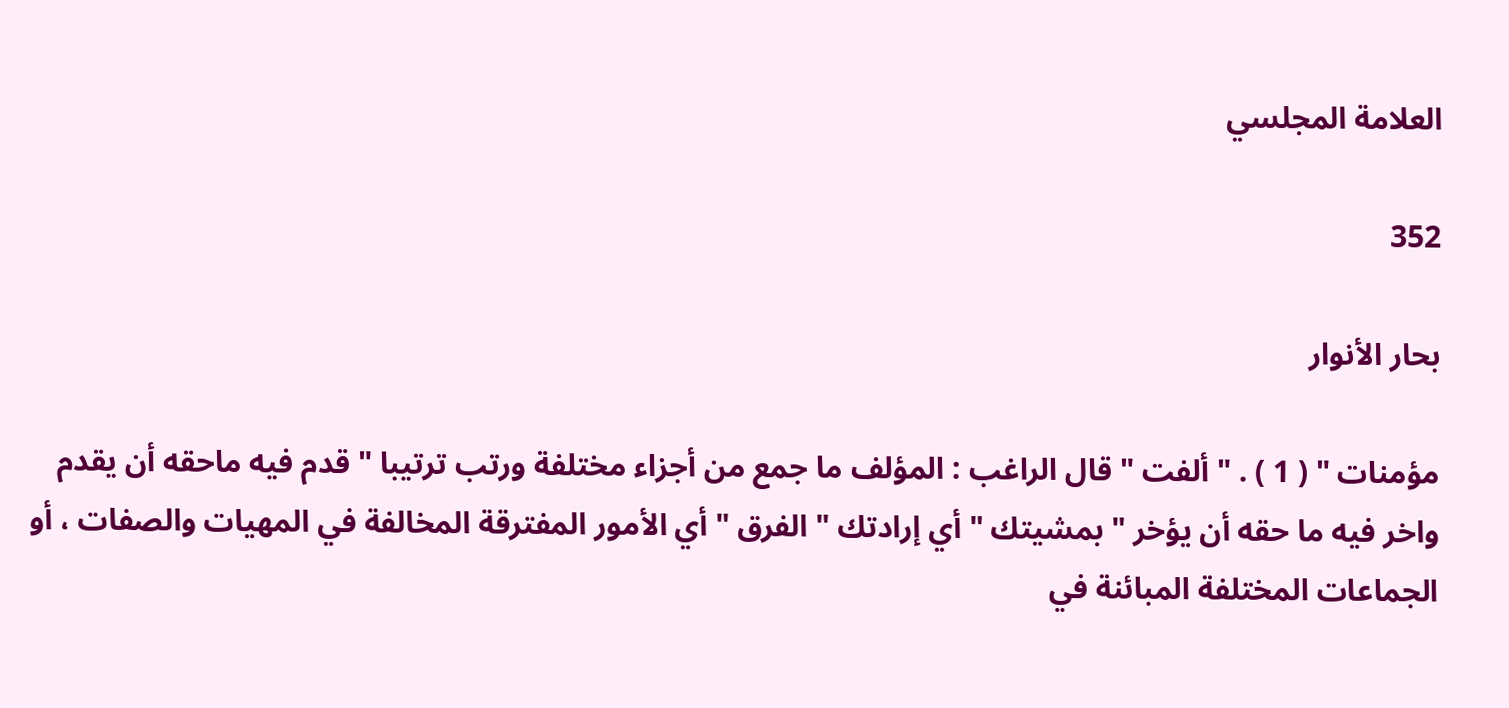العلامة المجلسي

352

بحار الأنوار

مؤمنات " ( 1 ) . " ألفت " قال الراغب : المؤلف ما جمع من أجزاء مختلفة ورتب ترتيبا " قدم فيه ماحقه أن يقدم واخر فيه ما حقه أن يؤخر " بمشيتك " أي إرادتك " الفرق " أي الأمور المفترقة المخالفة في المهيات والصفات ، أو الجماعات المختلفة المبائنة في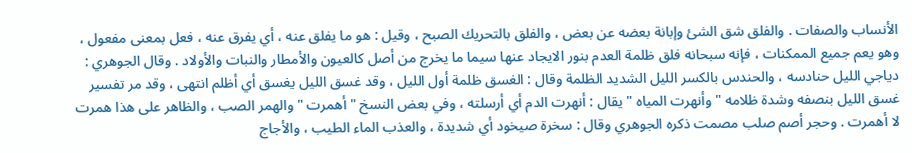الأنساب والصفات . والفلق شق الشئ وإبانة بعضه عن بعض ، والفلق بالتحريك الصبح ، وقيل : هو ما يفلق عنه ، أي يفرق عنه ، فعل بمعنى مفعول ، وهو يعم جميع الممكنات ، فإنه سبحانه فلق ظلمة العدم بنور الايجاد عنها سيما ما يخرج من أصل كالعيون والأمطار والنبات والأولاد . وقال الجوهري : دياجي الليل حنادسه ، والحندس بالكسر الليل الشديد الظلمة وقال : الغسق ظلمة أول الليل ، وقد غسق الليل يغسق أي أظلم انتهى ، وقد مر تفسير غسق الليل بنصفه وشدة ظلامه " وأنهرت المياه " يقال : أنهرت الدم أي أرسلته ، وفي بعض النسخ " أهمرت " والهمر الصب ، والظاهر على هذا همرت لا أهمرت . وحجر أصم صلب مصمت ذكره الجوهري وقال : سخرة صيخود أي شديدة ، والعذب الماء الطيب ، والأجاج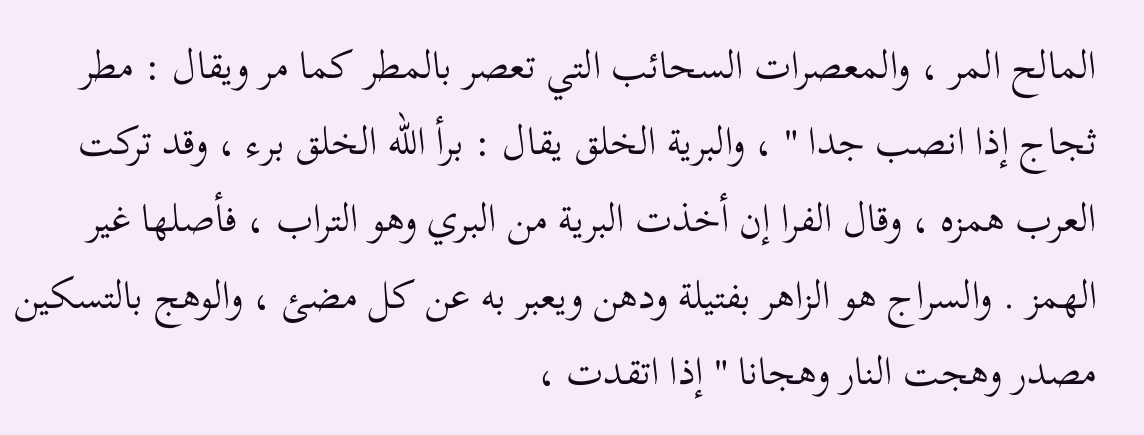المالح المر ، والمعصرات السحائب التي تعصر بالمطر كما مر ويقال : مطر ثجاج إذا انصب جدا " ، والبرية الخلق يقال : برأ الله الخلق برء ، وقد تركت العرب همزه ، وقال الفرا إن أخذت البرية من البري وهو التراب ، فأصلها غير الهمز . والسراج هو الزاهر بفتيلة ودهن ويعبر به عن كل مضئ ، والوهج بالتسكين مصدر وهجت النار وهجانا " إذا اتقدت ،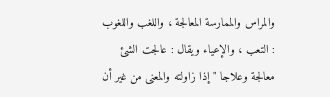والمراس والممارسة المعالجة ، واللغب واللغوب : التعب ، والإعياء ويقال : عالجت الشئ معالجة وعلاجا " إذا زاولته والمعنى من غير أن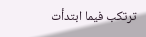ترتكب فيما ابتدأت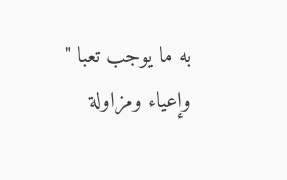به ما يوجب تعبا " وإعياء ومزاولة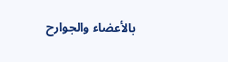بالأعضاء والجوارح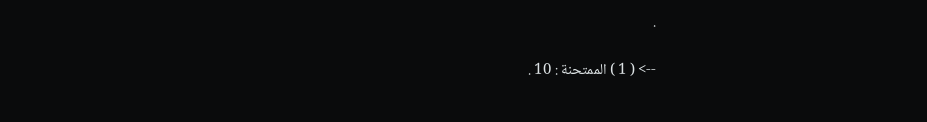.

--> ( 1 ) الممتحنة : 10 .